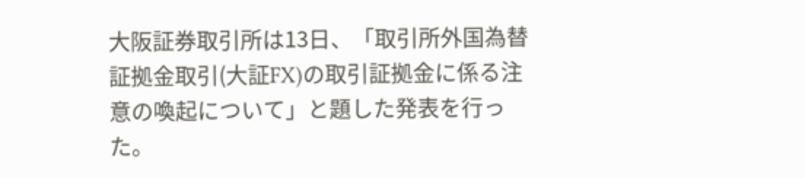大阪証券取引所は13日、「取引所外国為替証拠金取引(大証FX)の取引証拠金に係る注意の喚起について」と題した発表を行った。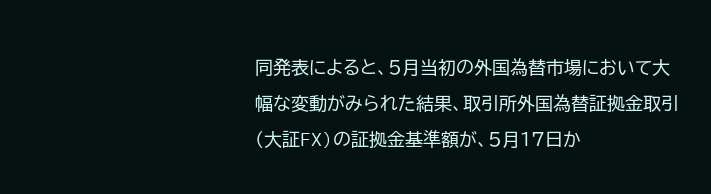同発表によると、5月当初の外国為替市場において大幅な変動がみられた結果、取引所外国為替証拠金取引(大証FX)の証拠金基準額が、5月17日か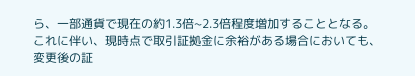ら、一部通貨で現在の約1.3倍~2.3倍程度増加することとなる。
これに伴い、現時点で取引証拠金に余裕がある場合においても、変更後の証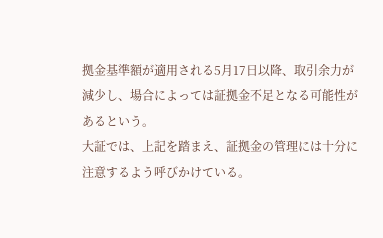拠金基準額が適用される5月17日以降、取引余力が減少し、場合によっては証拠金不足となる可能性があるという。
大証では、上記を踏まえ、証拠金の管理には十分に注意するよう呼びかけている。